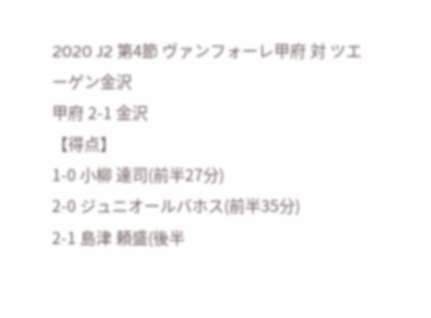2020 J2 第4節 ヴァンフォーレ甲府 対 ツエーゲン金沢
甲府 2-1 金沢
【得点】
1-0 小柳 達司(前半27分)
2-0 ジュニオールバホス(前半35分)
2-1 島津 頼盛(後半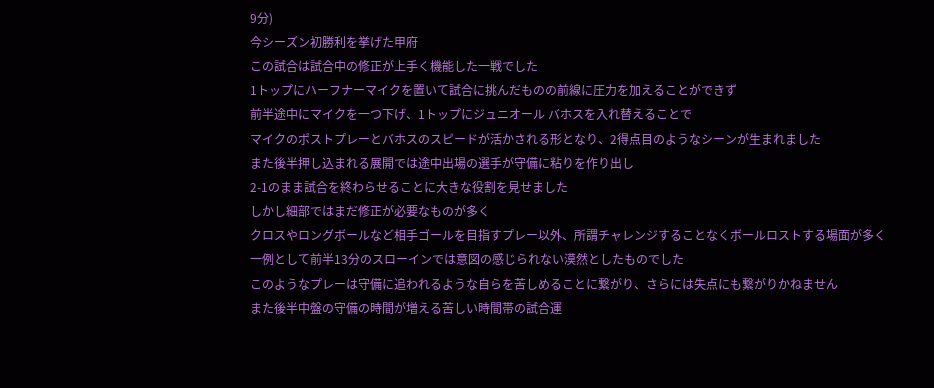9分)
今シーズン初勝利を挙げた甲府
この試合は試合中の修正が上手く機能した一戦でした
1トップにハーフナーマイクを置いて試合に挑んだものの前線に圧力を加えることができず
前半途中にマイクを一つ下げ、1トップにジュニオール バホスを入れ替えることで
マイクのポストプレーとバホスのスピードが活かされる形となり、2得点目のようなシーンが生まれました
また後半押し込まれる展開では途中出場の選手が守備に粘りを作り出し
2-1のまま試合を終わらせることに大きな役割を見せました
しかし細部ではまだ修正が必要なものが多く
クロスやロングボールなど相手ゴールを目指すプレー以外、所謂チャレンジすることなくボールロストする場面が多く
一例として前半13分のスローインでは意図の感じられない漠然としたものでした
このようなプレーは守備に追われるような自らを苦しめることに繋がり、さらには失点にも繋がりかねません
また後半中盤の守備の時間が増える苦しい時間帯の試合運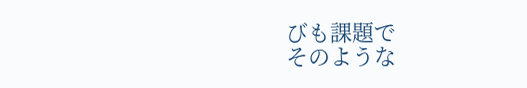びも課題で
そのような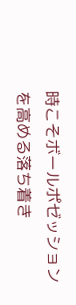時こそボールポゼッションを高める落ち着き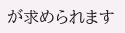が求められます